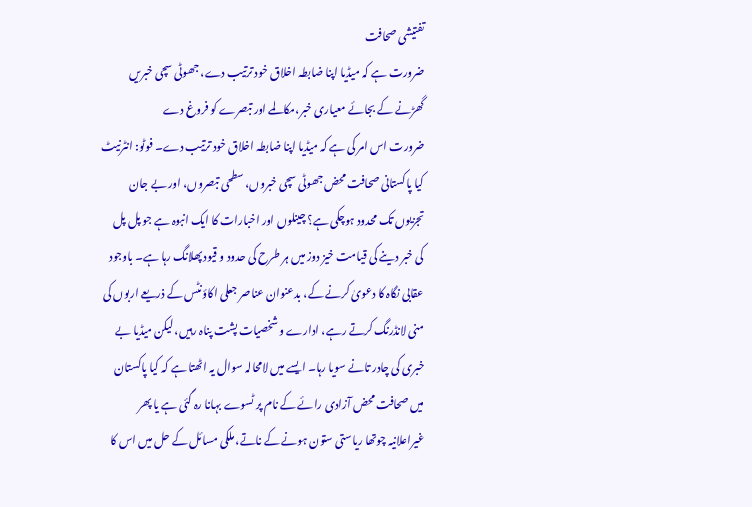تفتیشی صحافت
ضرورت ہے کہ میڈیا اپنا ضابطہ اخلاق خود ترتیب دے، جھوٹی سچی خبریں گھڑنے کے بجائے معیاری خبر،مکالمے اور تبصرے کو فروغ دے
ضرورت اس امر کی ہے کہ میڈیا اپنا ضابطہ اخلاق خود ترتیب دے۔ فوٹو: انٹرنیٹ
کیا پاکستانی صحافت محض جھوٹی سچی خبروں، سطحی تبصروں، اور بے جان تجزیوں تک محدود ہوچکی ہے؟ چینلوں اور اخبارات کا ایک انبوہ ہے جو پل پل کی خبر دینے کی قیامت خیز دوز میں ہر طرح کی حدود و قیود پھلانگ رہا ہے۔ باوجود عقابی نگاہ کا دعویٰ کرنے کے، بدعنوان عناصر جعلی اکاؤنٹس کے ذریعے اربوں کی منی لانڈرنگ کرتے رہے، ادارے و شخصیات پشت پناہ رہیں، لیکن میڈیا بے خبری کی چادر تانے سویا رہا۔ ایسے میں لامحالہ سوال یہ اٹھتا ہے کہ کیا پاکستان میں صحافت محض آزادی رائے کے نام پر ٹسوے بہانا رہ گئی ہے یا پھر غیراعلانیہ چوتھا ریاستی ستون ہونے کے ناتے، ملکی مسائل کے حل میں اس کا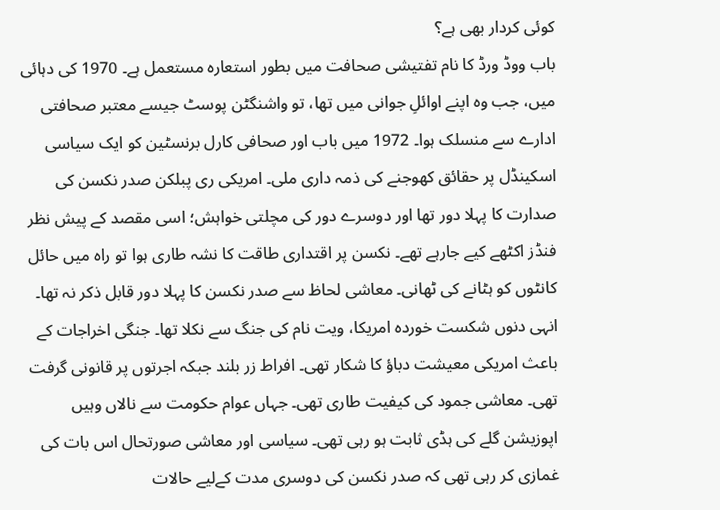کوئی کردار بھی ہے؟
باب ووڈ ورڈ کا نام تفتیشی صحافت میں بطور استعارہ مستعمل ہے۔ 1970 کی دہائی میں، جب وہ اپنے اوائلِ جوانی میں تھا، تو واشنگٹن پوسٹ جیسے معتبر صحافتی ادارے سے منسلک ہوا۔ 1972 میں باب اور صحافی کارل برنسٹین کو ایک سیاسی اسکینڈل پر حقائق کھوجنے کی ذمہ داری ملی۔ امریکی ری پبلکن صدر نکسن کی صدارت کا پہلا دور تھا اور دوسرے دور کی مچلتی خواہش؛ اسی مقصد کے پیش نظر فنڈز اکٹھے کیے جارہے تھے۔ نکسن پر اقتداری طاقت کا نشہ طاری ہوا تو راہ میں حائل کانٹوں کو ہٹانے کی ٹھانی۔ معاشی لحاظ سے صدر نکسن کا پہلا دور قابل ذکر نہ تھا۔ انہی دنوں شکست خوردہ امریکا، ویت نام کی جنگ سے نکلا تھا۔ جنگی اخراجات کے باعث امریکی معیشت دباؤ کا شکار تھی۔ افراط زر بلند جبکہ اجرتوں پر قانونی گرفت تھی۔ معاشی جمود کی کیفیت طاری تھی۔ جہاں عوام حکومت سے نالاں وہیں اپوزیشن گلے کی ہڈی ثابت ہو رہی تھی۔ سیاسی اور معاشی صورتحال اس بات کی غمازی کر رہی تھی کہ صدر نکسن کی دوسری مدت کےلیے حالات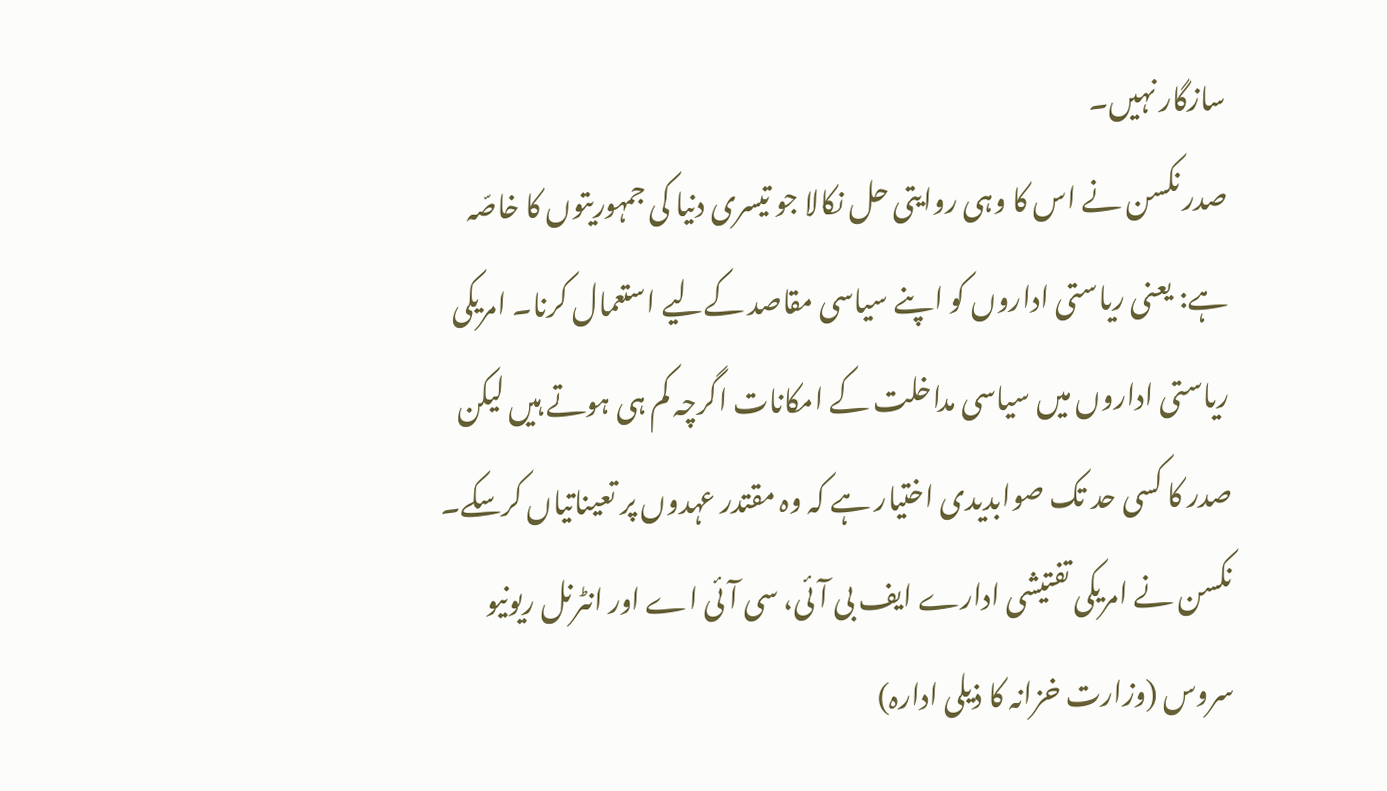سازگار نہیں۔
صدر نکسن نے اس کا وہی روایتی حل نکالا جو تیسری دنیا کی جمہوریتوں کا خاصّہ ہے: یعنی ریاستی اداروں کو اپنے سیاسی مقاصد کےلیے استعمال کرنا۔ امریکی ریاستی اداروں میں سیاسی مداخلت کے امکانات اگرچہ کم ہی ہوتے ہیں لیکن صدر کا کسی حد تک صوابدیدی اختیار ہے کہ وہ مقتدر عہدوں پر تعیناتیاں کرسکے۔ نکسن نے امریکی تفتیشی ادارے ایف بی آئی، سی آئی اے اور انٹرنل ریونیو سروس (وزارت خزانہ کا ذیلی ادارہ)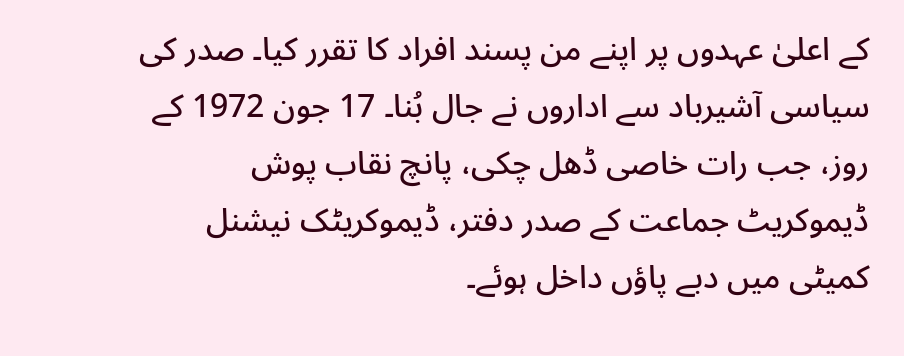کے اعلیٰ عہدوں پر اپنے من پسند افراد کا تقرر کیا۔ صدر کی سیاسی آشیرباد سے اداروں نے جال بُنا۔ 17 جون 1972 کے روز، جب رات خاصی ڈھل چکی، پانچ نقاب پوش ڈیموکریٹ جماعت کے صدر دفتر، ڈیموکریٹک نیشنل کمیٹی میں دبے پاؤں داخل ہوئے۔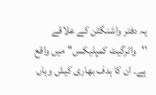یہ دفتر واشنگٹن کے علاقے ''واٹرگیٹ کمپلیکس'' میں واقع ہے۔ ان کا ہدف بھاری کیش وہاں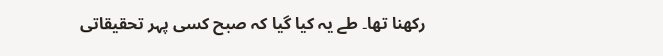رکھنا تھا۔ طے یہ کیا گیا کہ صبح کسی پہر تحقیقاتی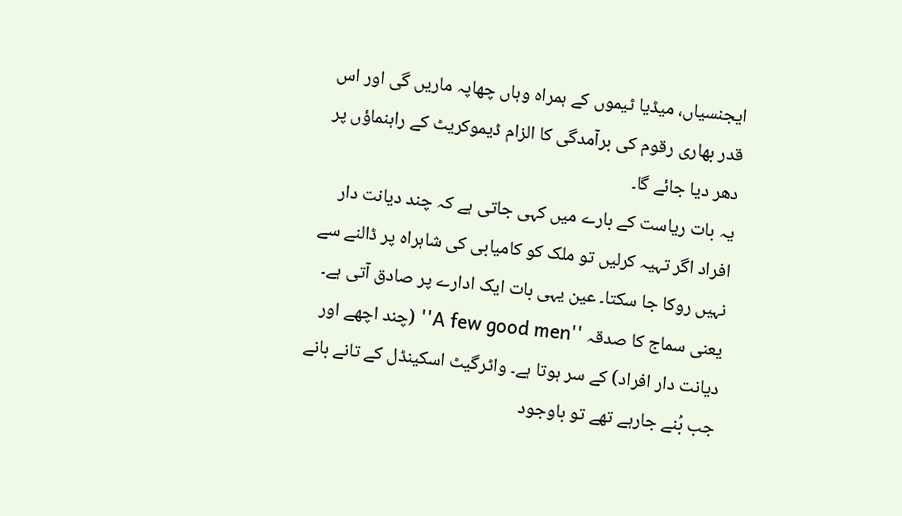ایجنسیاں، میڈیا ٹیموں کے ہمراہ وہاں چھاپہ ماریں گی اور اس قدر بھاری رقوم کی برآمدگی کا الزام ڈیموکریٹ کے راہنماؤں پر دھر دیا جائے گا۔
یہ بات ریاست کے بارے میں کہی جاتی ہے کہ چند دیانت دار افراد اگر تہیہ کرلیں تو ملک کو کامیابی کی شاہراہ پر ڈالنے سے نہیں روکا جا سکتا۔ عین یہی بات ایک ادارے پر صادق آتی ہے۔ یعنی سماج کا صدقہ ''A few good men'' (چند اچھے اور دیانت دار افراد) کے سر ہوتا ہے۔ واٹرگیٹ اسکینڈل کے تانے بانے جب بُنے جارہے تھے تو باوجود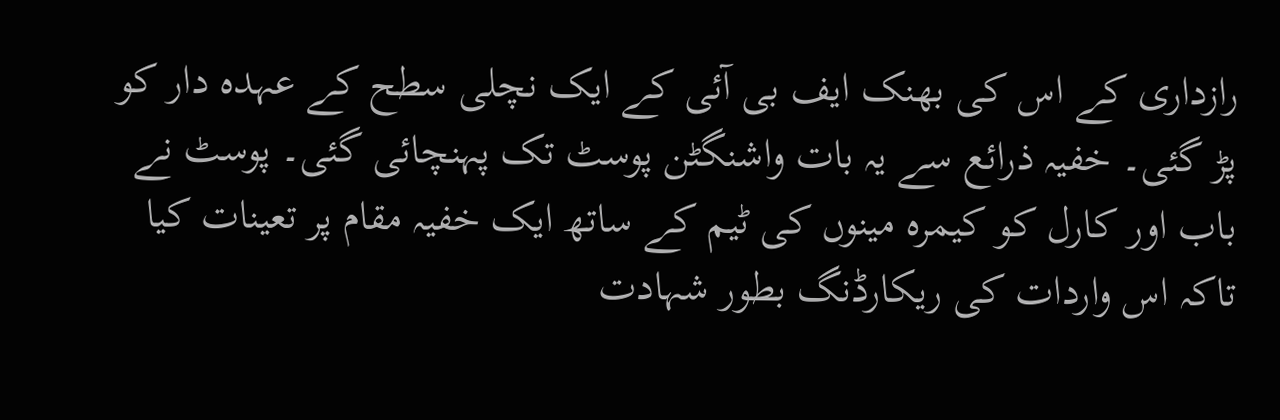رازداری کے اس کی بھنک ایف بی آئی کے ایک نچلی سطح کے عہدہ دار کو پڑ گئی۔ خفیہ ذرائع سے یہ بات واشنگٹن پوسٹ تک پہنچائی گئی۔ پوسٹ نے باب اور کارل کو کیمرہ مینوں کی ٹیم کے ساتھ ایک خفیہ مقام پر تعینات کیا تاکہ اس واردات کی ریکارڈنگ بطور شہادت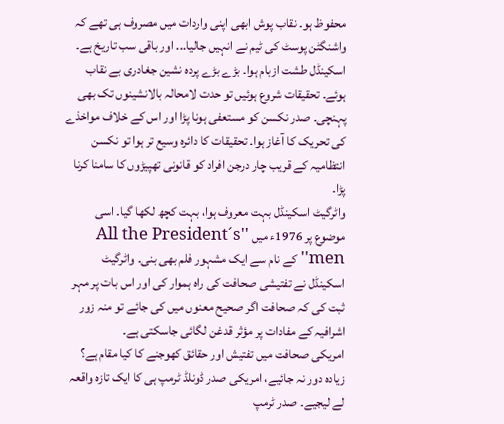محفوظ ہو۔ نقاب پوش ابھی اپنی واردات میں مصروف ہی تھے کہ واشنگٹن پوسٹ کی ٹیم نے انہیں جالیا... اور باقی سب تاریخ ہے۔
اسکینڈل طشت ازبام ہوا۔ بڑے بڑے پردہ نشین جغادری بے نقاب ہوئے۔ تحقیقات شروع ہوئیں تو حدت لامحالہ بالانشینوں تک بھی پہنچی۔ صدر نکسن کو مستعفی ہونا پڑا اور اس کے خلاف مواخذے کی تحریک کا آغاز ہوا۔ تحقیقات کا دائرہ وسیع تر ہوا تو نکسن انتظامیہ کے قریب چار درجن افراد کو قانونی تھپیڑوں کا سامنا کرنا پڑا۔
واٹرگیٹ اسکینڈل بہت معروف ہوا، بہت کچھ لکھا گیا۔ اسی موضوع پر 1976ء میں ''All the President´s men'' کے نام سے ایک مشہور فلم بھی بنی۔ واٹرگیٹ اسکینڈل نے تفتیشی صحافت کی راہ ہموار کی اور اس بات پر مہر ثبت کی کہ صحافت اگر صحیح معنوں میں کی جائے تو منہ زور اشرافیہ کے مفادات پر مؤثر قدغن لگائی جاسکتی ہے۔
امریکی صحافت میں تفتیش اور حقائق کھوجنے کا کیا مقام ہے؟ زیادہ دور نہ جائیے، امریکی صدر ڈونلڈ ٹرمپ ہی کا ایک تازہ واقعہ لے لیجیے۔ صدر ٹرمپ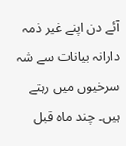آئے دن اپنے غیر ذمہ دارانہ بیانات سے شہ سرخیوں میں رہتے ہیں۔ چند ماہ قبل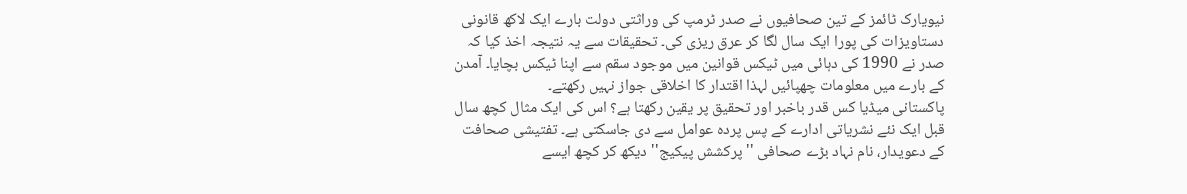نیویارک ٹائمز کے تین صحافیوں نے صدر ٹرمپ کی وراثتی دولت بارے ایک لاکھ قانونی دستاویزات کی پورا ایک سال لگا کر عرق ریزی کی۔ تحقیقات سے یہ نتیجہ اخذ کیا کہ صدر نے 1990 کی دہائی میں ٹیکس قوانین میں موجود سقم سے اپنا ٹیکس بچایا۔ آمدن کے بارے میں معلومات چھپائیں لہذا اقتدار کا اخلاقی جواز نہیں رکھتے۔
پاکستانی میڈیا کس قدر باخبر اور تحقیق پر یقین رکھتا ہے؟ اس کی ایک مثال کچھ سال قبل ایک نئے نشریاتی ادارے کے پس پردہ عوامل سے دی جاسکتی ہے۔ تفتیشی صحافت کے دعویدار، نام نہاد بڑے صحافی ''پرکشش پیکیج'' دیکھ کر کچھ ایسے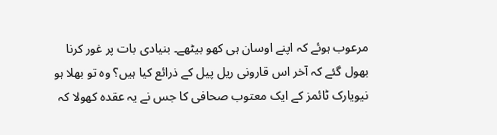مرعوب ہوئے کہ اپنے اوسان ہی کھو بیٹھے۔ بنیادی بات پر غور کرنا بھول گئے کہ آخر اس قارونی ریل پیل کے ذرائع کیا ہیں؟ وہ تو بھلا ہو نیویارک ٹائمز کے ایک معتوب صحافی کا جس نے یہ عقدہ کھولا کہ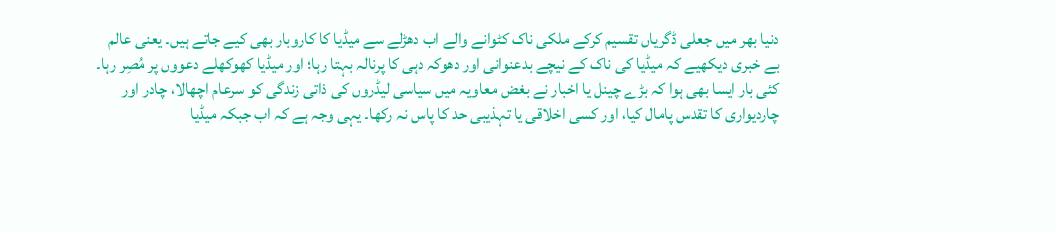دنیا بھر میں جعلی ڈگریاں تقسیم کرکے ملکی ناک کٹوانے والے اب دھڑلے سے میڈیا کا کاروبار بھی کیے جاتے ہیں۔ یعنی عالم بے خبری دیکھیے کہ میڈیا کی ناک کے نیچے بدعنوانی اور دھوکہ دہی کا پرنالہ بہتا رہا؛ اور میڈیا کھوکھلے دعووں پر مُصِر رہا۔
کئی بار ایسا بھی ہوا کہ بڑے چینل یا اخبار نے بغض معاویہ میں سیاسی لیڈروں کی ذاتی زندگی کو سرعام اچھالا، چادر اور چاردیواری کا تقدس پامال کیا، اور کسی اخلاقی یا تہذیبی حد کا پاس نہ رکھا۔ یہی وجہ ہے کہ اب جبکہ میڈیا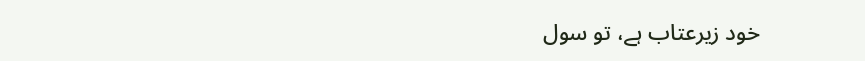خود زیرعتاب ہے، تو سول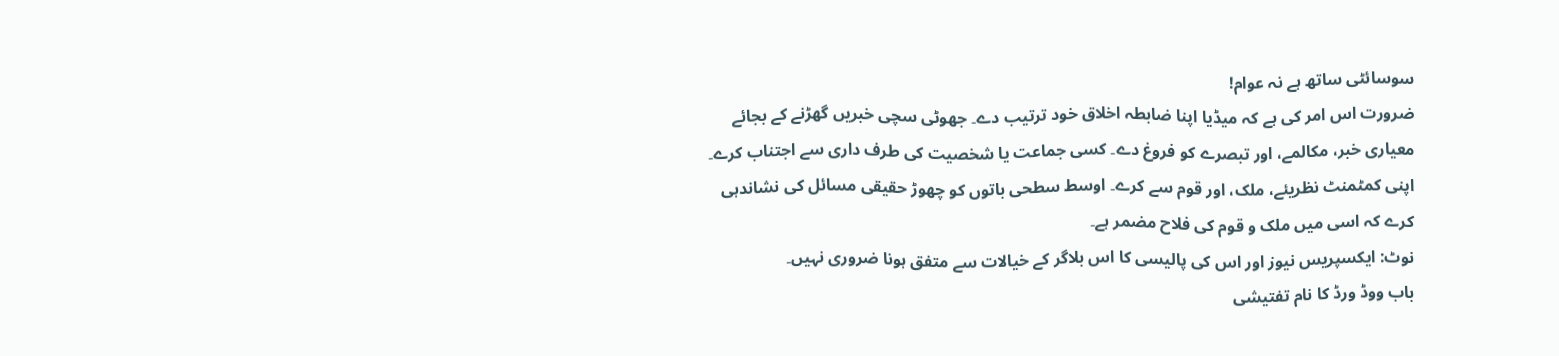سوسائٹی ساتھ ہے نہ عوام!
ضرورت اس امر کی ہے کہ میڈیا اپنا ضابطہ اخلاق خود ترتیب دے۔ جھوٹی سچی خبریں گھڑنے کے بجائے معیاری خبر، مکالمے، اور تبصرے کو فروغ دے۔ کسی جماعت یا شخصیت کی طرف داری سے اجتناب کرے۔ اپنی کمٹمنٹ نظریئے، ملک، اور قوم سے کرے۔ اوسط سطحی باتوں کو چھوڑ حقیقی مسائل کی نشاندہی کرے کہ اسی میں ملک و قوم کی فلاح مضمر ہے۔
نوٹ: ایکسپریس نیوز اور اس کی پالیسی کا اس بلاگر کے خیالات سے متفق ہونا ضروری نہیں۔
باب ووڈ ورڈ کا نام تفتیشی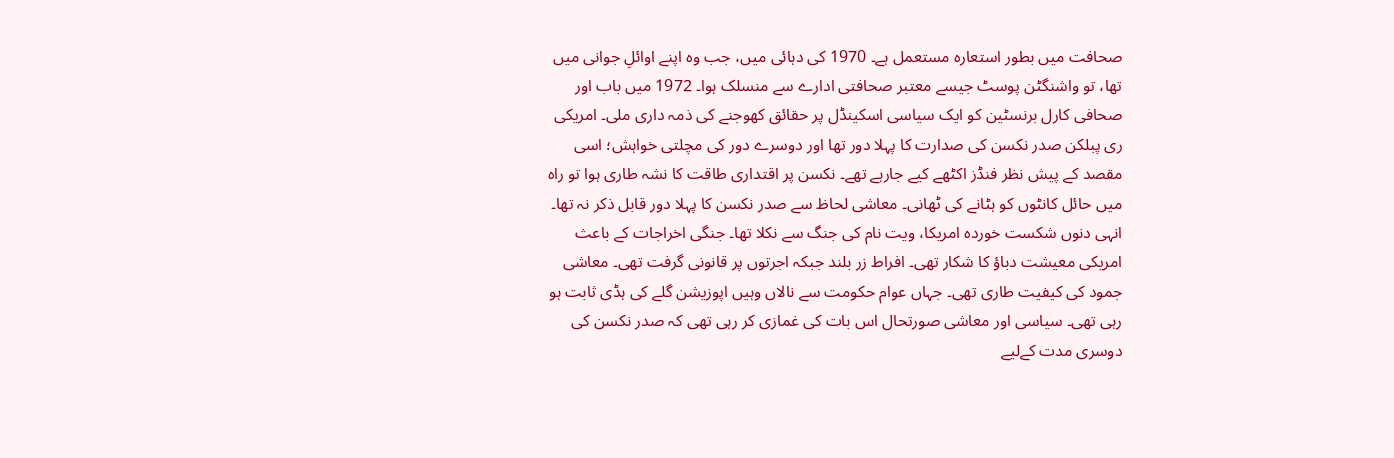صحافت میں بطور استعارہ مستعمل ہے۔ 1970 کی دہائی میں، جب وہ اپنے اوائلِ جوانی میں تھا، تو واشنگٹن پوسٹ جیسے معتبر صحافتی ادارے سے منسلک ہوا۔ 1972 میں باب اور صحافی کارل برنسٹین کو ایک سیاسی اسکینڈل پر حقائق کھوجنے کی ذمہ داری ملی۔ امریکی ری پبلکن صدر نکسن کی صدارت کا پہلا دور تھا اور دوسرے دور کی مچلتی خواہش؛ اسی مقصد کے پیش نظر فنڈز اکٹھے کیے جارہے تھے۔ نکسن پر اقتداری طاقت کا نشہ طاری ہوا تو راہ میں حائل کانٹوں کو ہٹانے کی ٹھانی۔ معاشی لحاظ سے صدر نکسن کا پہلا دور قابل ذکر نہ تھا۔ انہی دنوں شکست خوردہ امریکا، ویت نام کی جنگ سے نکلا تھا۔ جنگی اخراجات کے باعث امریکی معیشت دباؤ کا شکار تھی۔ افراط زر بلند جبکہ اجرتوں پر قانونی گرفت تھی۔ معاشی جمود کی کیفیت طاری تھی۔ جہاں عوام حکومت سے نالاں وہیں اپوزیشن گلے کی ہڈی ثابت ہو رہی تھی۔ سیاسی اور معاشی صورتحال اس بات کی غمازی کر رہی تھی کہ صدر نکسن کی دوسری مدت کےلیے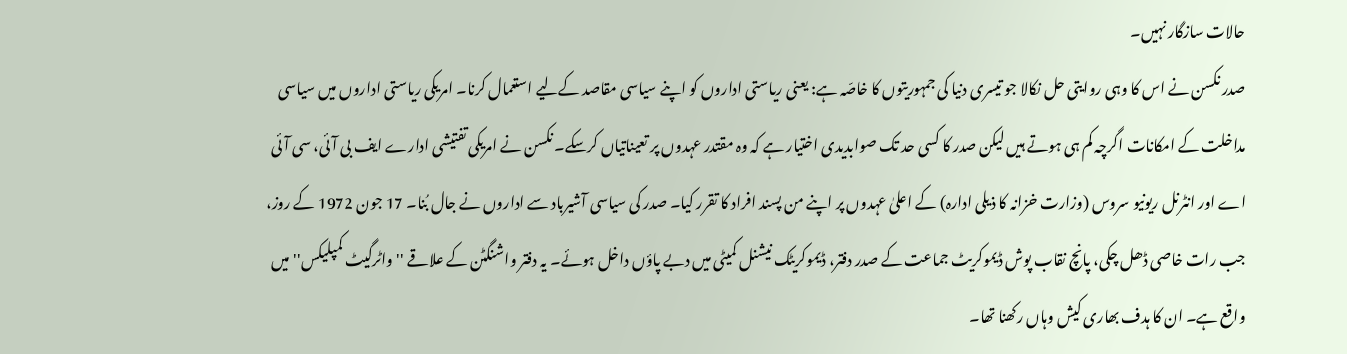حالات سازگار نہیں۔
صدر نکسن نے اس کا وہی روایتی حل نکالا جو تیسری دنیا کی جمہوریتوں کا خاصّہ ہے: یعنی ریاستی اداروں کو اپنے سیاسی مقاصد کےلیے استعمال کرنا۔ امریکی ریاستی اداروں میں سیاسی مداخلت کے امکانات اگرچہ کم ہی ہوتے ہیں لیکن صدر کا کسی حد تک صوابدیدی اختیار ہے کہ وہ مقتدر عہدوں پر تعیناتیاں کرسکے۔ نکسن نے امریکی تفتیشی ادارے ایف بی آئی، سی آئی اے اور انٹرنل ریونیو سروس (وزارت خزانہ کا ذیلی ادارہ) کے اعلیٰ عہدوں پر اپنے من پسند افراد کا تقرر کیا۔ صدر کی سیاسی آشیرباد سے اداروں نے جال بُنا۔ 17 جون 1972 کے روز، جب رات خاصی ڈھل چکی، پانچ نقاب پوش ڈیموکریٹ جماعت کے صدر دفتر، ڈیموکریٹک نیشنل کمیٹی میں دبے پاؤں داخل ہوئے۔ یہ دفتر واشنگٹن کے علاقے ''واٹرگیٹ کمپلیکس'' میں واقع ہے۔ ان کا ہدف بھاری کیش وہاں رکھنا تھا۔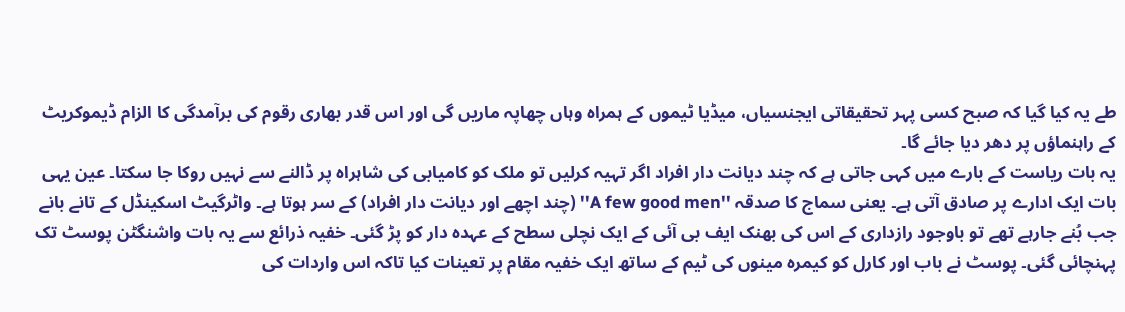طے یہ کیا گیا کہ صبح کسی پہر تحقیقاتی ایجنسیاں، میڈیا ٹیموں کے ہمراہ وہاں چھاپہ ماریں گی اور اس قدر بھاری رقوم کی برآمدگی کا الزام ڈیموکریٹ کے راہنماؤں پر دھر دیا جائے گا۔
یہ بات ریاست کے بارے میں کہی جاتی ہے کہ چند دیانت دار افراد اگر تہیہ کرلیں تو ملک کو کامیابی کی شاہراہ پر ڈالنے سے نہیں روکا جا سکتا۔ عین یہی بات ایک ادارے پر صادق آتی ہے۔ یعنی سماج کا صدقہ ''A few good men'' (چند اچھے اور دیانت دار افراد) کے سر ہوتا ہے۔ واٹرگیٹ اسکینڈل کے تانے بانے جب بُنے جارہے تھے تو باوجود رازداری کے اس کی بھنک ایف بی آئی کے ایک نچلی سطح کے عہدہ دار کو پڑ گئی۔ خفیہ ذرائع سے یہ بات واشنگٹن پوسٹ تک پہنچائی گئی۔ پوسٹ نے باب اور کارل کو کیمرہ مینوں کی ٹیم کے ساتھ ایک خفیہ مقام پر تعینات کیا تاکہ اس واردات کی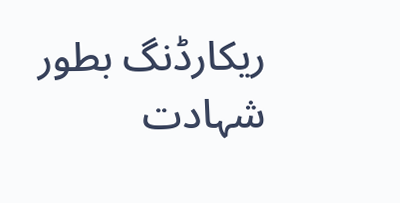ریکارڈنگ بطور شہادت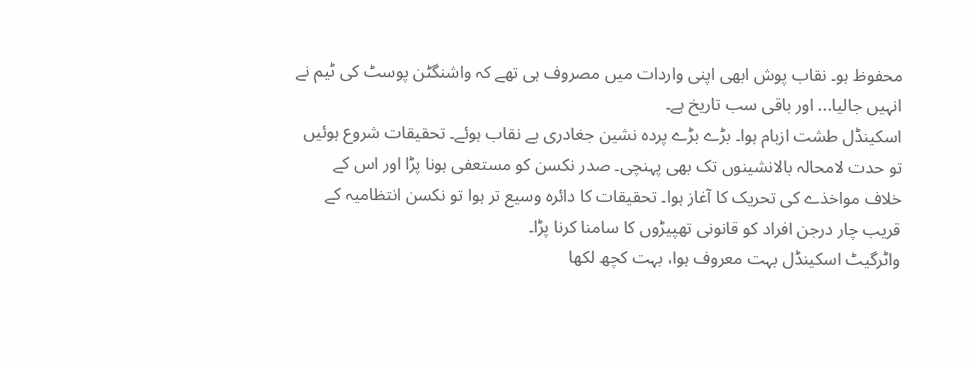محفوظ ہو۔ نقاب پوش ابھی اپنی واردات میں مصروف ہی تھے کہ واشنگٹن پوسٹ کی ٹیم نے انہیں جالیا... اور باقی سب تاریخ ہے۔
اسکینڈل طشت ازبام ہوا۔ بڑے بڑے پردہ نشین جغادری بے نقاب ہوئے۔ تحقیقات شروع ہوئیں تو حدت لامحالہ بالانشینوں تک بھی پہنچی۔ صدر نکسن کو مستعفی ہونا پڑا اور اس کے خلاف مواخذے کی تحریک کا آغاز ہوا۔ تحقیقات کا دائرہ وسیع تر ہوا تو نکسن انتظامیہ کے قریب چار درجن افراد کو قانونی تھپیڑوں کا سامنا کرنا پڑا۔
واٹرگیٹ اسکینڈل بہت معروف ہوا، بہت کچھ لکھا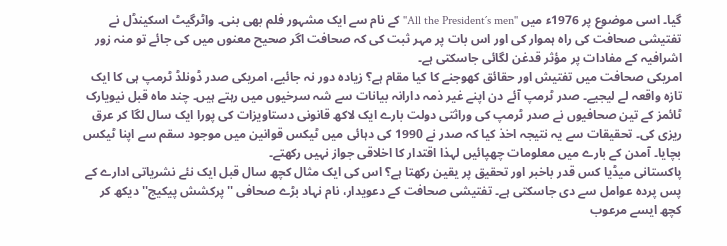گیا۔ اسی موضوع پر 1976ء میں ''All the President´s men'' کے نام سے ایک مشہور فلم بھی بنی۔ واٹرگیٹ اسکینڈل نے تفتیشی صحافت کی راہ ہموار کی اور اس بات پر مہر ثبت کی کہ صحافت اگر صحیح معنوں میں کی جائے تو منہ زور اشرافیہ کے مفادات پر مؤثر قدغن لگائی جاسکتی ہے۔
امریکی صحافت میں تفتیش اور حقائق کھوجنے کا کیا مقام ہے؟ زیادہ دور نہ جائیے، امریکی صدر ڈونلڈ ٹرمپ ہی کا ایک تازہ واقعہ لے لیجیے۔ صدر ٹرمپ آئے دن اپنے غیر ذمہ دارانہ بیانات سے شہ سرخیوں میں رہتے ہیں۔ چند ماہ قبل نیویارک ٹائمز کے تین صحافیوں نے صدر ٹرمپ کی وراثتی دولت بارے ایک لاکھ قانونی دستاویزات کی پورا ایک سال لگا کر عرق ریزی کی۔ تحقیقات سے یہ نتیجہ اخذ کیا کہ صدر نے 1990 کی دہائی میں ٹیکس قوانین میں موجود سقم سے اپنا ٹیکس بچایا۔ آمدن کے بارے میں معلومات چھپائیں لہذا اقتدار کا اخلاقی جواز نہیں رکھتے۔
پاکستانی میڈیا کس قدر باخبر اور تحقیق پر یقین رکھتا ہے؟ اس کی ایک مثال کچھ سال قبل ایک نئے نشریاتی ادارے کے پس پردہ عوامل سے دی جاسکتی ہے۔ تفتیشی صحافت کے دعویدار، نام نہاد بڑے صحافی ''پرکشش پیکیج'' دیکھ کر کچھ ایسے مرعوب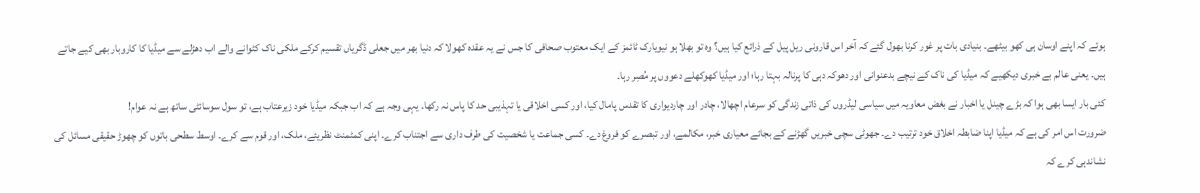ہوئے کہ اپنے اوسان ہی کھو بیٹھے۔ بنیادی بات پر غور کرنا بھول گئے کہ آخر اس قارونی ریل پیل کے ذرائع کیا ہیں؟ وہ تو بھلا ہو نیویارک ٹائمز کے ایک معتوب صحافی کا جس نے یہ عقدہ کھولا کہ دنیا بھر میں جعلی ڈگریاں تقسیم کرکے ملکی ناک کٹوانے والے اب دھڑلے سے میڈیا کا کاروبار بھی کیے جاتے ہیں۔ یعنی عالم بے خبری دیکھیے کہ میڈیا کی ناک کے نیچے بدعنوانی اور دھوکہ دہی کا پرنالہ بہتا رہا؛ اور میڈیا کھوکھلے دعووں پر مُصِر رہا۔
کئی بار ایسا بھی ہوا کہ بڑے چینل یا اخبار نے بغض معاویہ میں سیاسی لیڈروں کی ذاتی زندگی کو سرعام اچھالا، چادر اور چاردیواری کا تقدس پامال کیا، اور کسی اخلاقی یا تہذیبی حد کا پاس نہ رکھا۔ یہی وجہ ہے کہ اب جبکہ میڈیا خود زیرعتاب ہے، تو سول سوسائٹی ساتھ ہے نہ عوام!
ضرورت اس امر کی ہے کہ میڈیا اپنا ضابطہ اخلاق خود ترتیب دے۔ جھوٹی سچی خبریں گھڑنے کے بجائے معیاری خبر، مکالمے، اور تبصرے کو فروغ دے۔ کسی جماعت یا شخصیت کی طرف داری سے اجتناب کرے۔ اپنی کمٹمنٹ نظریئے، ملک، اور قوم سے کرے۔ اوسط سطحی باتوں کو چھوڑ حقیقی مسائل کی نشاندہی کرے کہ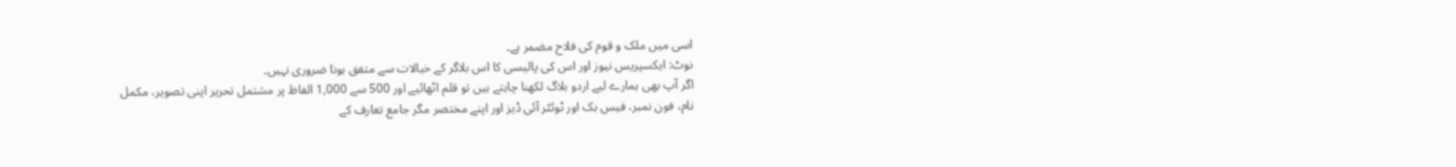اسی میں ملک و قوم کی فلاح مضمر ہے۔
نوٹ: ایکسپریس نیوز اور اس کی پالیسی کا اس بلاگر کے خیالات سے متفق ہونا ضروری نہیں۔
اگر آپ بھی ہمارے لیے اردو بلاگ لکھنا چاہتے ہیں تو قلم اٹھائیے اور 500 سے 1,000 الفاظ پر مشتمل تحریر اپنی تصویر، مکمل نام، فون نمبر، فیس بک اور ٹوئٹر آئی ڈیز اور اپنے مختصر مگر جامع تعارف کے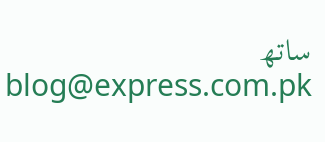ساتھ blog@express.com.pk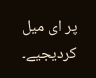پر ای میل کردیجیے۔